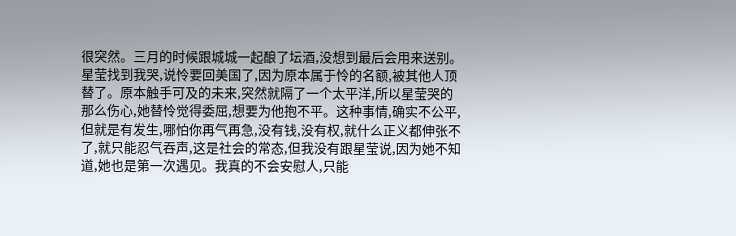很突然。三月的时候跟城城一起酿了坛酒,没想到最后会用来送别。星莹找到我哭,说怜要回美国了,因为原本属于怜的名额,被其他人顶替了。原本触手可及的未来,突然就隔了一个太平洋,所以星莹哭的那么伤心,她替怜觉得委屈,想要为他抱不平。这种事情,确实不公平,但就是有发生,哪怕你再气再急,没有钱,没有权,就什么正义都伸张不了,就只能忍气吞声,这是社会的常态,但我没有跟星莹说,因为她不知道,她也是第一次遇见。我真的不会安慰人,只能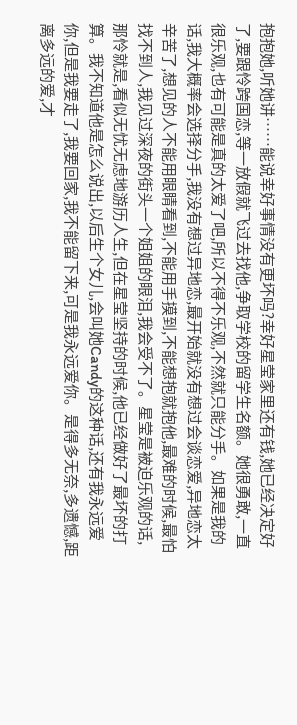抱抱她,听她讲……能说幸好事情没有更坏吗?幸好星莹家里还有钱,她已经决定好了,要跟怜跨国恋,等一放假就飞过去找他,争取学校的留学生名额。她很勇敢,一直很乐观,也有可能是真的太爱了吧,所以不得不乐观,不然就只能分手。如果是我的话,我大概率会选择分手,我没有想过异地恋,最开始就没有想过会谈恋爱,异地恋太辛苦了,想见的人不能用眼睛看到,不能用手摸到,不能想抱就抱他,最难的时候,最怕找不到人,我见过深夜的街头一个姐姐的眼泪,我会受不了。星莹是被迫乐观的话,那怜就是,看似无忧无虑地游历人生,但在星莹坚持的时候,他已经做好了最坏的打算。我不知道他是怎么说出,以后生个女儿,会叫她Candy的这种话,还有我永远爱你,但是我要走了,我要回家,我不能留下来,可是我永远爱你。是得多无奈,多遗憾,距离多远的爱,才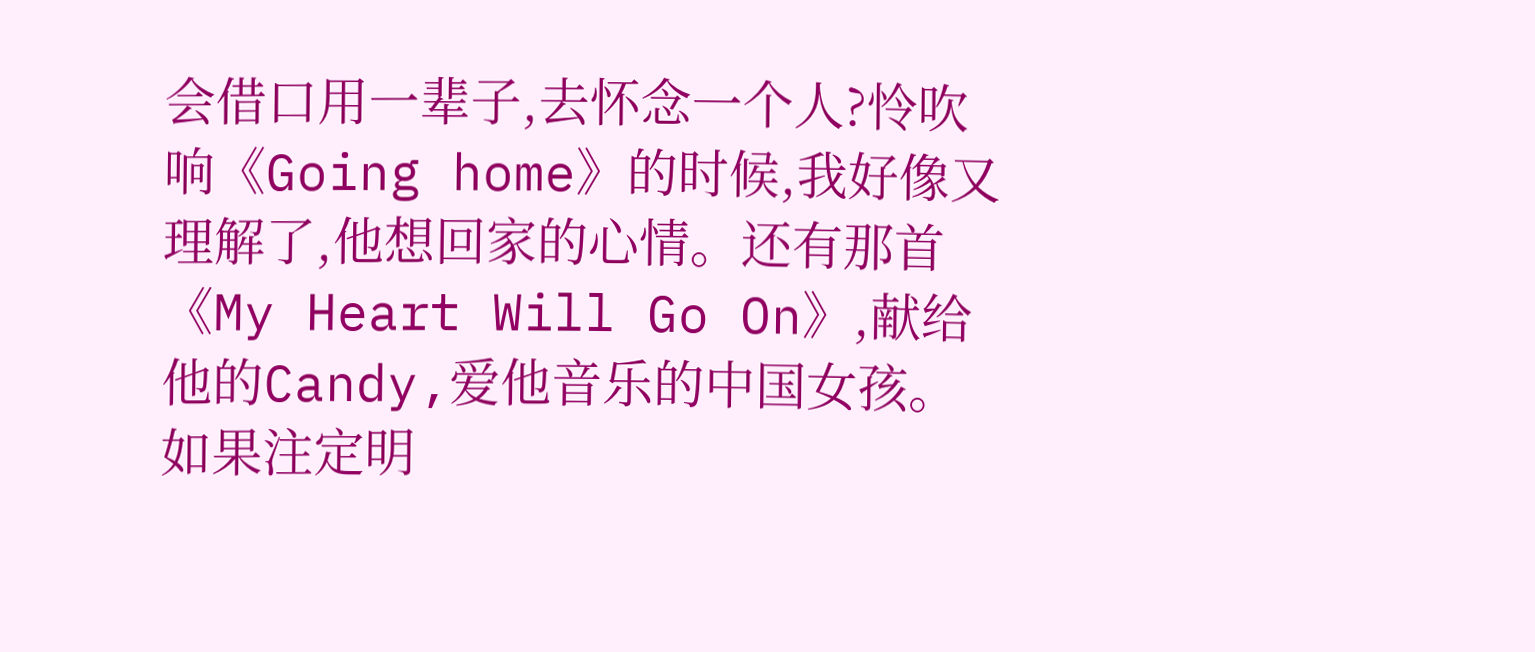会借口用一辈子,去怀念一个人?怜吹响《Going home》的时候,我好像又理解了,他想回家的心情。还有那首《My Heart Will Go On》,献给他的Candy,爱他音乐的中国女孩。如果注定明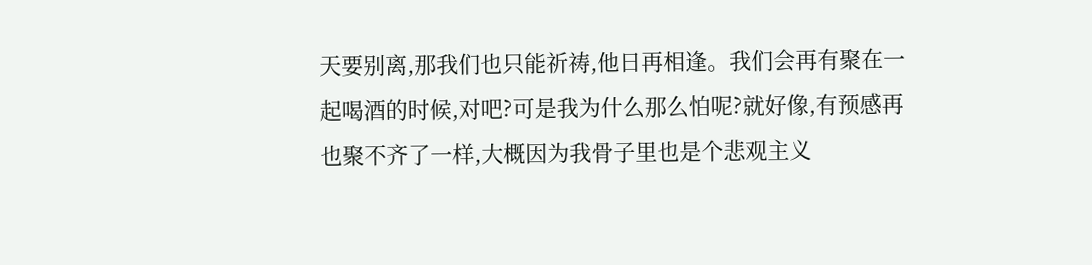天要别离,那我们也只能祈祷,他日再相逢。我们会再有聚在一起喝酒的时候,对吧?可是我为什么那么怕呢?就好像,有预感再也聚不齐了一样,大概因为我骨子里也是个悲观主义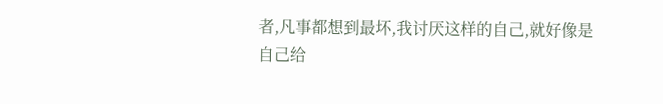者,凡事都想到最坏,我讨厌这样的自己,就好像是自己给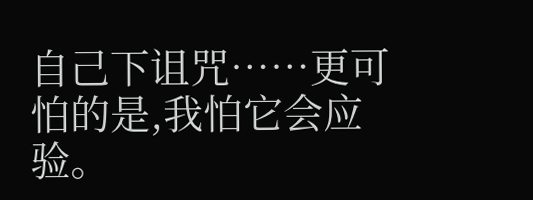自己下诅咒……更可怕的是,我怕它会应验。